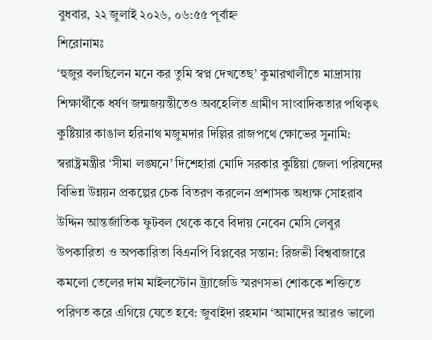বুধবার, ২২ জুলাই ২০২৬, ০৬:৫৫ পূর্বাহ্ন
শিরোনামঃ
‘হুজুর বলছিলেন মনে কর তুমি স্বপ্ন দেখতেছ’ কুমারখালীতে মাদ্রাসায় শিক্ষার্থীকে ধর্ষণ জন্মজয়ন্তীতেও অবহেলিত গ্রামীণ সাংবাদিকতার পথিকৃৎ কুষ্টিয়ার কাঙাল হরিনাথ মজুমদার দিল্লির রাজপথে ক্ষোভের সুনামি: স্বরাষ্ট্রমন্ত্রীর ‘সীমা লঙ্ঘনে’ দিশেহারা মোদি সরকার কুষ্টিয়া জেলা পরিষদের বিভিন্ন উন্নয়ন প্রকল্পের চেক বিতরণ করলেন প্রশাসক অধ্যক্ষ সোহরাব উদ্দিন আন্তর্জাতিক ফুটবল থেকে কবে বিদায় নেবেন মেসি লেবুর উপকারিতা ও অপকারিতা বিএনপি বিপ্লবের সন্তান: রিজভী বিশ্ববাজারে কমলো তেলের দাম মাইলস্টোন ট্র্যাজেডি স্মরণসভা শোককে শক্তিতে পরিণত করে এগিয়ে যেতে হবে: জুবাইদা রহমান ‘আমাদের আরও ভালো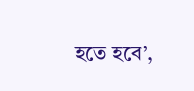হতে হবে’,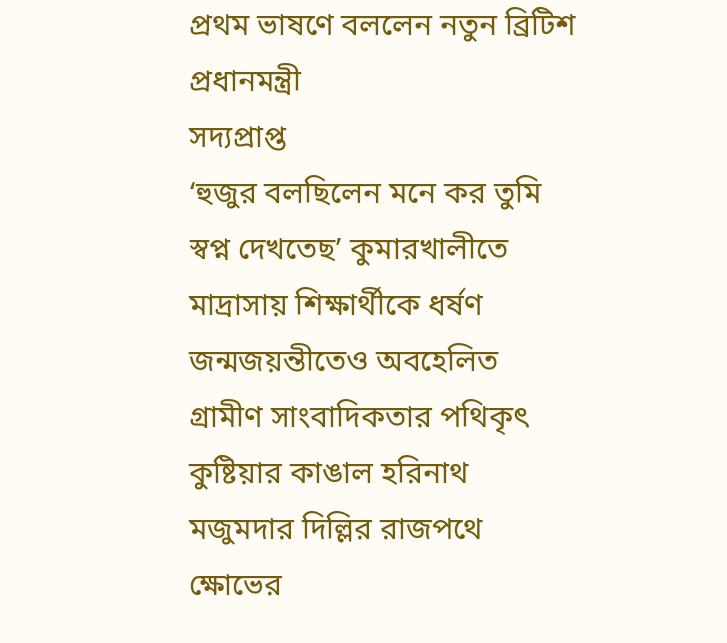প্রথম ভাষণে বললেন নতুন ব্রিটিশ প্রধানমন্ত্রী
সদ্যপ্রাপ্ত
‘হুজুর বলছিলেন মনে কর তুমি স্বপ্ন দেখতেছ’ কুমারখালীতে মাদ্রাসায় শিক্ষার্থীকে ধর্ষণ জন্মজয়ন্তীতেও অবহেলিত গ্রামীণ সাংবাদিকতার পথিকৃৎ কুষ্টিয়ার কাঙাল হরিনাথ মজুমদার দিল্লির রাজপথে ক্ষোভের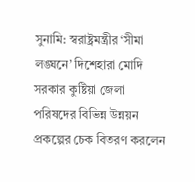সুনামি: স্বরাষ্ট্রমন্ত্রীর ‘সীমা লঙ্ঘনে’ দিশেহারা মোদি সরকার কুষ্টিয়া জেলা পরিষদের বিভিন্ন উন্নয়ন প্রকল্পের চেক বিতরণ করলেন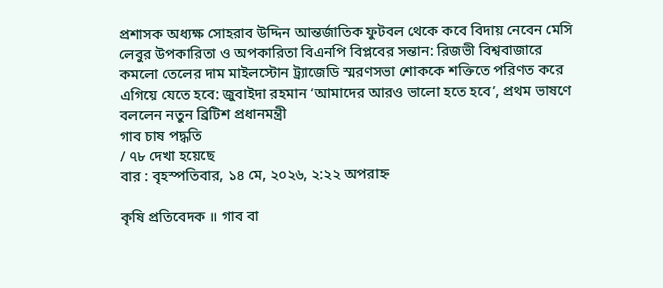প্রশাসক অধ্যক্ষ সোহরাব উদ্দিন আন্তর্জাতিক ফুটবল থেকে কবে বিদায় নেবেন মেসি লেবুর উপকারিতা ও অপকারিতা বিএনপি বিপ্লবের সন্তান: রিজভী বিশ্ববাজারে কমলো তেলের দাম মাইলস্টোন ট্র্যাজেডি স্মরণসভা শোককে শক্তিতে পরিণত করে এগিয়ে যেতে হবে: জুবাইদা রহমান ‘আমাদের আরও ভালো হতে হবে’, প্রথম ভাষণে বললেন নতুন ব্রিটিশ প্রধানমন্ত্রী
গাব চাষ পদ্ধতি
/ ৭৮ দেখা হয়েছে
বার : বৃহস্পতিবার, ১৪ মে, ২০২৬, ২:২২ অপরাহ্ন

কৃষি প্রতিবেদক ॥ গাব বা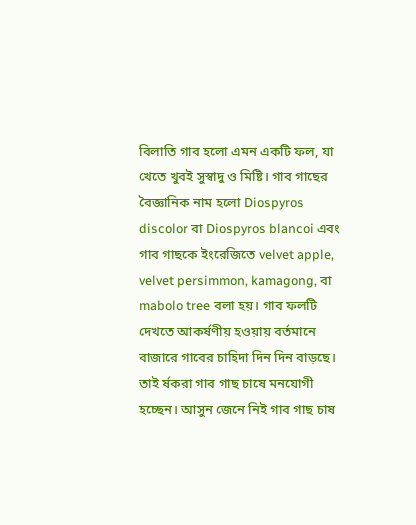বিলাতি গাব হলো এমন একটি ফল, যা খেতে খুবই সুস্বাদু ও মিষ্টি। গাব গাছের বৈজ্ঞানিক নাম হলো Diospyros discolor বা Diospyros blancoi এবং গাব গাছকে ইংরেজিতে velvet apple, velvet persimmon, kamagong, বা mabolo tree বলা হয়। গাব ফলটি দেখতে আকর্ষণীয় হওয়ায় বর্তমানে বাজারে গাবের চাহিদা দিন দিন বাড়ছে। তাই র্ষকরা গাব গাছ চাষে মনযোগী হচ্ছেন। আসুন জেনে নিই গাব গাছ চাষ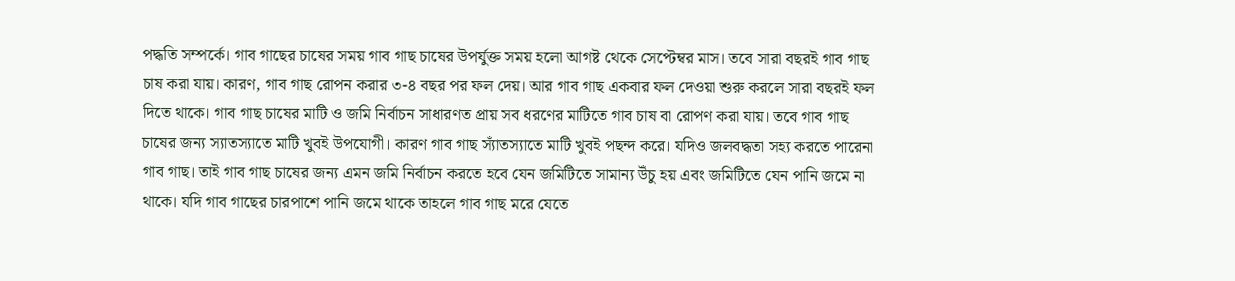পদ্ধতি সম্পর্কে। গাব গাছের চাষের সময় গাব গাছ চাষের উপর্যুক্ত সময় হলো আগষ্ট থেকে সেপ্টেম্বর মাস। তবে সারা বছরই গাব গাছ চাষ করা যায়। কারণ, গাব গাছ রোপন করার ৩-৪ বছর পর ফল দেয়। আর গাব গাছ একবার ফল দেওয়া শুরু করলে সারা বছরই ফল দিতে থাকে। গাব গাছ চাষের মাটি ও জমি নির্বাচন সাধারণত প্রায় সব ধরণের মাটিতে গাব চাষ বা রোপণ করা যায়। তবে গাব গাছ চাষের জন্য স্যাতস্যাতে মাটি খুবই উপযোগী। কারণ গাব গাছ স্যাঁতস্যাতে মাটি খুবই পছন্দ করে। যদিও জলবদ্ধতা সহ্য করতে পারেনা গাব গাছ। তাই গাব গাছ চাষের জন্য এমন জমি নির্বাচন করতে হবে যেন জমিটিতে সামান্য উঁচু হয় এবং জমিটিতে যেন পানি জমে না থাকে। যদি গাব গাছের চারপাশে পানি জমে থাকে তাহলে গাব গাছ মরে যেতে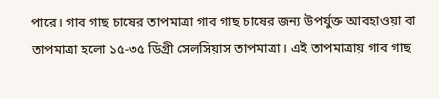পারে। গাব গাছ চাষের তাপমাত্রা গাব গাছ চাষের জন্য উপর্যুক্ত আবহাওয়া বা তাপমাত্রা হলো ১৫-৩৫ ডিগ্রী সেলসিয়াস তাপমাত্রা। এই তাপমাত্রায় গাব গাছ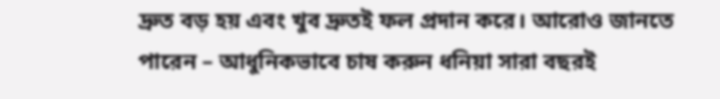দ্রুত বড় হয় এবং খুব দ্রুতই ফল প্রদান করে। আরোও জানতে পারেন – আধুনিকভাবে চাষ করুন ধনিয়া সারা বছরই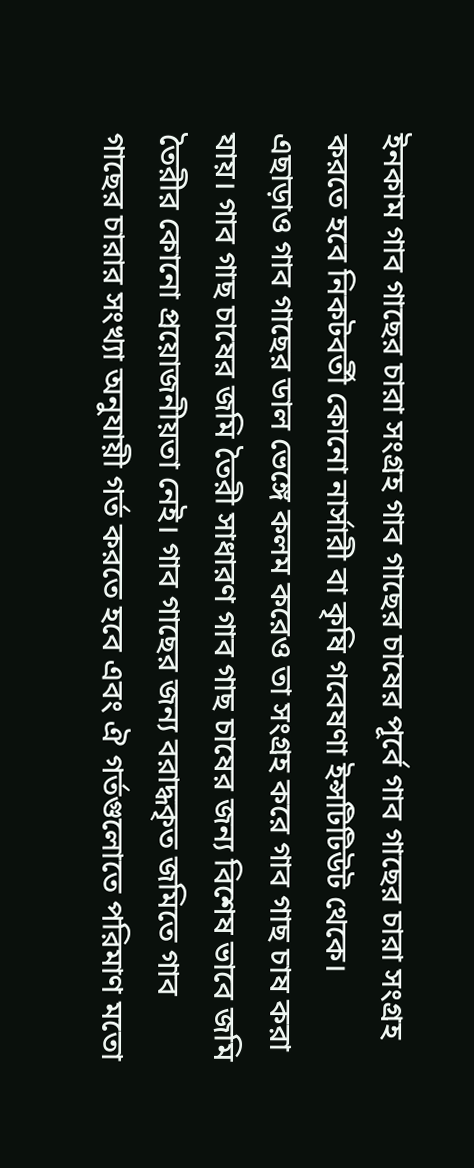ইনকাম গাব গাছের চারা সংগ্রহ গাব গাছের চাষের পূর্বে গাব গাছের চারা সংগ্রহ করতে হবে নিকটবর্তী কোনো নার্সারী বা কৃষি গবেষণা ইন্সটিটিউট থেকে। এছাড়াও গাব গাছের ডাল ভেঙ্গে কলম করেও তা সংগ্রহ করে গাব গাছ চাষ করা যায়। গাব গাছ চাষের জমি তৈরী সাধারণ গাব গাছ চাষের জন্য বিশেষ ভাবে জমি তৈরীর কোনো প্রয়োজনীয়তা নেই। গাব গাছের জন্য বরাদ্ধকৃত জমিতে গাব গাছের চারার সংখ্যা অনুযায়ী গর্ত করতে হবে এবং ঐ গর্তগুলোতে পরিমাণ মতো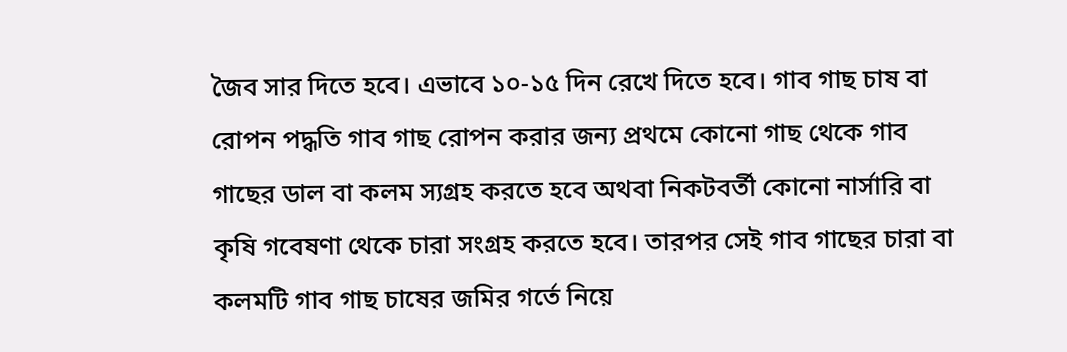জৈব সার দিতে হবে। এভাবে ১০-১৫ দিন রেখে দিতে হবে। গাব গাছ চাষ বা রোপন পদ্ধতি গাব গাছ রোপন করার জন্য প্রথমে কোনো গাছ থেকে গাব গাছের ডাল বা কলম স্যগ্রহ করতে হবে অথবা নিকটবর্তী কোনো নার্সারি বা কৃষি গবেষণা থেকে চারা সংগ্রহ করতে হবে। তারপর সেই গাব গাছের চারা বা কলমটি গাব গাছ চাষের জমির গর্তে নিয়ে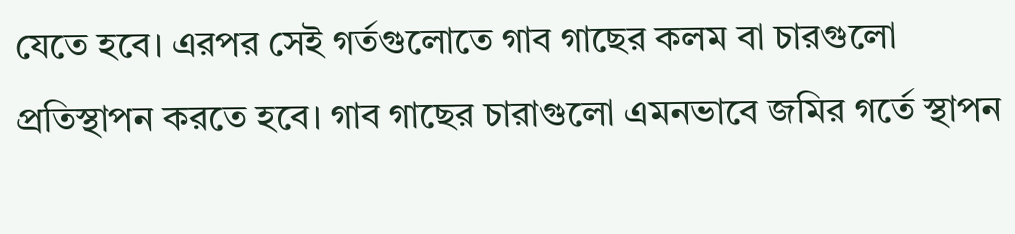যেতে হবে। এরপর সেই গর্তগুলোতে গাব গাছের কলম বা চারগুলো প্রতিস্থাপন করতে হবে। গাব গাছের চারাগুলো এমনভাবে জমির গর্তে স্থাপন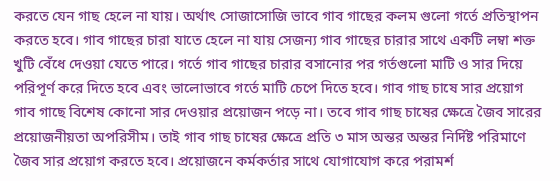করতে যেন গাছ হেলে না যায়। অর্থাৎ সোজাসোজি ভাবে গাব গাছের কলম গুলো গর্তে প্রতিস্থাপন করতে হবে। গাব গাছের চারা যাতে হেলে না যায় সেজন্য গাব গাছের চারার সাথে একটি লম্বা শক্ত খুটি বেঁধে দেওয়া যেতে পারে। গর্তে গাব গাছের চারার বসানোর পর গর্তগুলো মাটি ও সার দিয়ে পরিপূর্ণ করে দিতে হবে এবং ভালোভাবে গর্তে মাটি চেপে দিতে হবে। গাব গাছ চাষে সার প্রয়োগ গাব গাছে বিশেষ কোনো সার দেওয়ার প্রয়োজন পড়ে না। তবে গাব গাছ চাষের ক্ষেত্রে জৈব সারের প্রয়োজনীয়তা অপরিসীম। তাই গাব গাছ চাষের ক্ষেত্রে প্রতি ৩ মাস অন্তর অন্তর নির্দিষ্ট পরিমাণে জৈব সার প্রয়োগ করতে হবে। প্রয়োজনে কর্মকর্তার সাথে যোগাযোগ করে পরামর্শ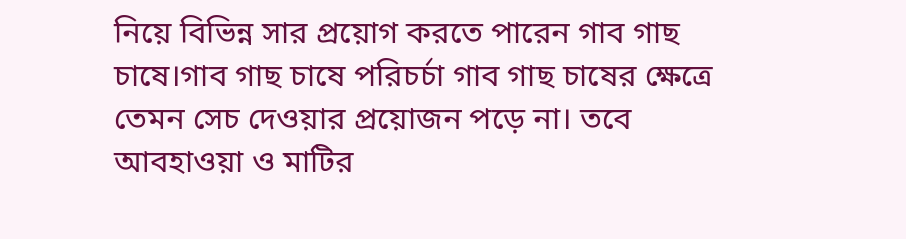নিয়ে বিভিন্ন সার প্রয়োগ করতে পারেন গাব গাছ চাষে।গাব গাছ চাষে পরিচর্চা গাব গাছ চাষের ক্ষেত্রে তেমন সেচ দেওয়ার প্রয়োজন পড়ে না। তবে আবহাওয়া ও মাটির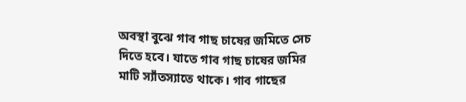অবস্থা বুঝে গাব গাছ চাষের জমিতে সেচ দিতে হবে। যাতে গাব গাছ চাষের জমির মাটি স্যাঁতস্যাতে থাকে। গাব গাছের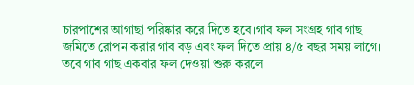চারপাশের আগাছা পরিষ্কার করে দিতে হবে।গাব ফল সংগ্রহ গাব গাছ জমিতে রোপন করার গাব বড় এবং ফল দিতে প্রায় ৪/৫ বছর সময় লাগে। তবে গাব গাছ একবার ফল দেওয়া শুরু করলে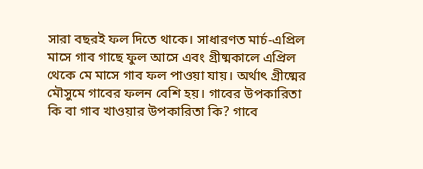সারা বছরই ফল দিতে থাকে। সাধারণত মার্চ-এপ্রিল মাসে গাব গাছে ফুল আসে এবং গ্রীষ্মকালে এপ্রিল থেকে মে মাসে গাব ফল পাওয়া যায়। অর্থাৎ গ্রীষ্মের মৌসুমে গাবের ফলন বেশি হয়। গাবের উপকারিতা কি বা গাব খাওয়ার উপকারিতা কি? গাবে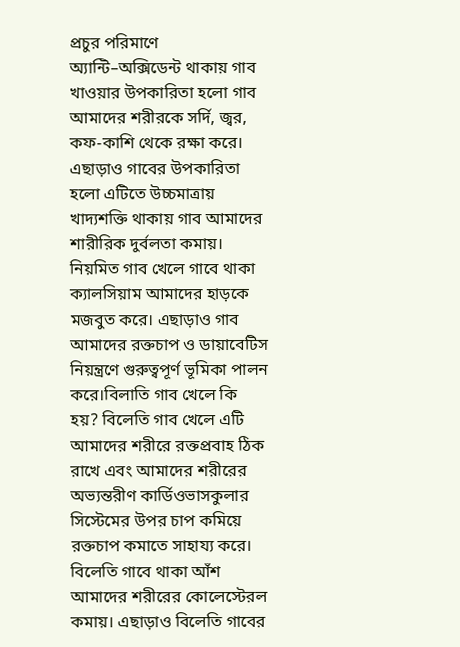প্রচুর পরিমাণে অ্যান্টি–অক্সিডেন্ট থাকায় গাব খাওয়ার উপকারিতা হলো গাব আমাদের শরীরকে সর্দি, জ্বর, কফ-কাশি থেকে রক্ষা করে। এছাড়াও গাবের উপকারিতা হলো এটিতে উচ্চমাত্রায় খাদ্যশক্তি থাকায় গাব আমাদের শারীরিক দুর্বলতা কমায়। নিয়মিত গাব খেলে গাবে থাকা ক্যালসিয়াম আমাদের হাড়কে মজবুত করে। এছাড়াও গাব আমাদের রক্তচাপ ও ডায়াবেটিস নিয়ন্ত্রণে গুরুত্বপূর্ণ ভূমিকা পালন করে।বিলাতি গাব খেলে কি হয়? বিলেতি গাব খেলে এটি আমাদের শরীরে রক্তপ্রবাহ ঠিক রাখে এবং আমাদের শরীরের অভ্যন্তরীণ কার্ডিওভাসকুলার সিস্টেমের উপর চাপ কমিয়ে রক্তচাপ কমাতে সাহায্য করে। বিলেতি গাবে থাকা আঁশ আমাদের শরীরের কোলেস্টেরল কমায়। এছাড়াও বিলেতি গাবের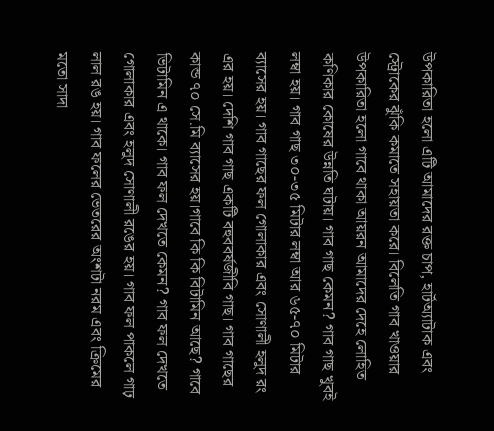উপকারিতা হলো এটি আমাদের রক্ত চাপ, হার্টঅ্যাটাক এবং স্ট্রোকের ঝুঁকি কমাতে সহায়তা করে। বিলেতি গাব খাওয়ার উপকারিতা হলো গাবে থাকা আয়রন আমাদের দেহে লোহিত কণিকার কোষের উন্নতি ঘটায়। গাব গাছ কেমন? গাব গাছ খুবই লম্বা হয়। গাব গাছ ৩০-৩৫ মিটার লম্বা আর ৬৫-৭০ মিটার ব্যাসের হয়। গাব গাছের ফল গোলাকার এবং সোণালী হলুদ রং এর হয়। দেশি গাব গাছ একটি বহুববর্ষজীবি গাছ। গাব গাছের কান্ড ৭০ সে.মি ব্যাসের হয়।গাবে কি কি বিটামিন আছে? গাবে ভিটামিন এ থাকে। গাব ফল দেখতে কেমন? গাব ফল দেখতে গোলাকার এবং হলুদ সোণালী রঙের হয়। গাব ফল পাকলে গাঢ় লাল রঙ হয়। গাব ফলের ভেতরের অংশটা নরম এবং ক্রিমের মতো সাদা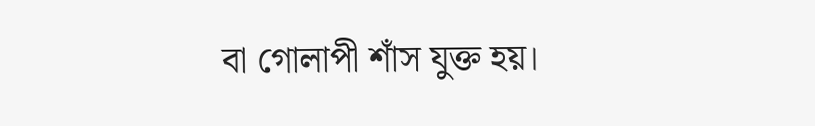বা গোলাপী শাঁস যুক্ত হয়।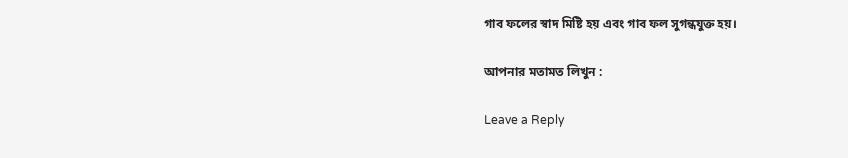গাব ফলের স্বাদ মিষ্টি হয় এবং গাব ফল সুগন্ধযুক্ত হয়।

আপনার মতামত লিখুন :

Leave a Reply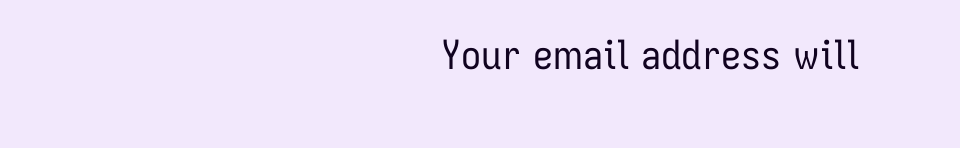Your email address will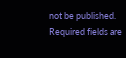not be published. Required fields are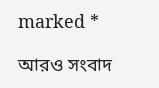marked *

আরও সংবাদ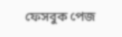ফেসবুক পেজ